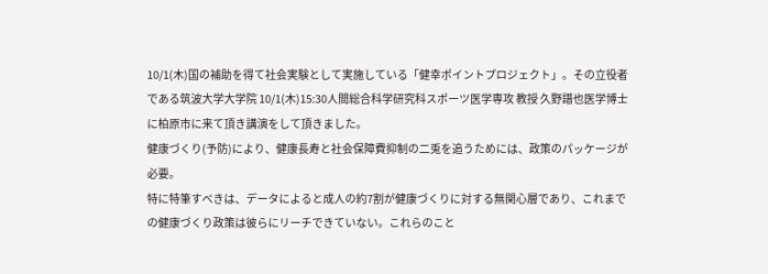10/1(木)国の補助を得て社会実験として実施している「健幸ポイントプロジェクト」。その立役者である筑波大学大学院 10/1(木)15:30人間総合科学研究科スポーツ医学専攻 教授 久野譜也医学博士に柏原市に来て頂き講演をして頂きました。
健康づくり(予防)により、健康長寿と社会保障費抑制の二兎を追うためには、政策のパッケージが必要。
特に特筆すべきは、データによると成人の約7割が健康づくりに対する無関心層であり、これまでの健康づくり政策は彼らにリーチできていない。これらのこと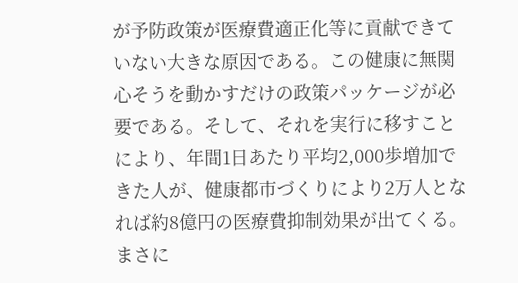が予防政策が医療費適正化等に貢献できていない大きな原因である。この健康に無関心そうを動かすだけの政策パッケージが必要である。そして、それを実行に移すことにより、年間1日あたり平均2,000歩増加できた人が、健康都市づくりにより2万人となれば約8億円の医療費抑制効果が出てくる。まさに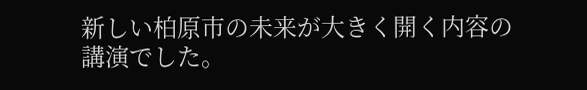新しい柏原市の未来が大きく開く内容の講演でした。